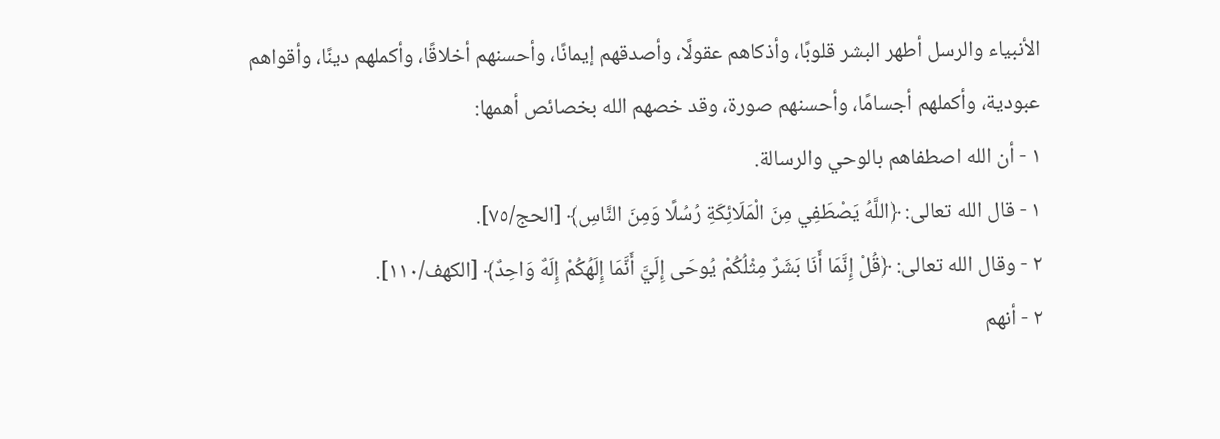الأنبياء والرسل أطهر البشر قلوبًا، وأذكاهم عقولًا، وأصدقهم إيمانًا، وأحسنهم أخلاقًا، وأكملهم دينًا، وأقواهم عبودية، وأكملهم أجسامًا، وأحسنهم صورة، وقد خصهم الله بخصائص أهمها:
١ - أن الله اصطفاهم بالوحي والرسالة.
١ - قال الله تعالى: ﴿اللَّهُ يَصْطَفِي مِنَ الْمَلَائِكَةِ رُسُلًا وَمِنَ النَّاسِ﴾ [الحج/٧٥].
٢ - وقال الله تعالى: ﴿قُلْ إِنَّمَا أَنَا بَشَرٌ مِثْلُكُمْ يُوحَى إِلَيَّ أَنَّمَا إِلَهُكُمْ إِلَهٌ وَاحِدٌ﴾ [الكهف/١١٠].
٢ - أنهم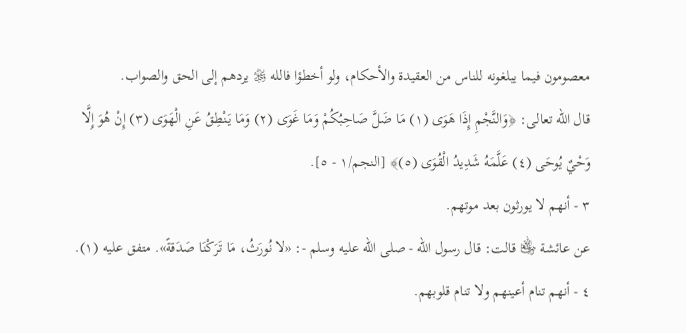معصومون فيما يبلغونه للناس من العقيدة والأحكام، ولو أخطؤا فالله ﷿ يردهم إلى الحق والصواب.
قال الله تعالى: ﴿وَالنَّجْمِ إِذَا هَوَى (١) مَا ضَلَّ صَاحِبُكُمْ وَمَا غَوَى (٢) وَمَا يَنْطِقُ عَنِ الْهَوَى (٣) إِنْ هُوَ إِلَّا وَحْيٌ يُوحَى (٤) عَلَّمَهُ شَدِيدُ الْقُوَى (٥)﴾ [النجم/١ - ٥].
٣ - أنهم لا يورثون بعد موتهم.
عن عائشة ﵂ قالت: قال رسول الله - صلى الله عليه وسلم -: «لا نُورَثُ، مَا تَرَكْنَا صَدَقةً». متفق عليه (١).
٤ - أنهم تنام أعينهم ولا تنام قلوبهم.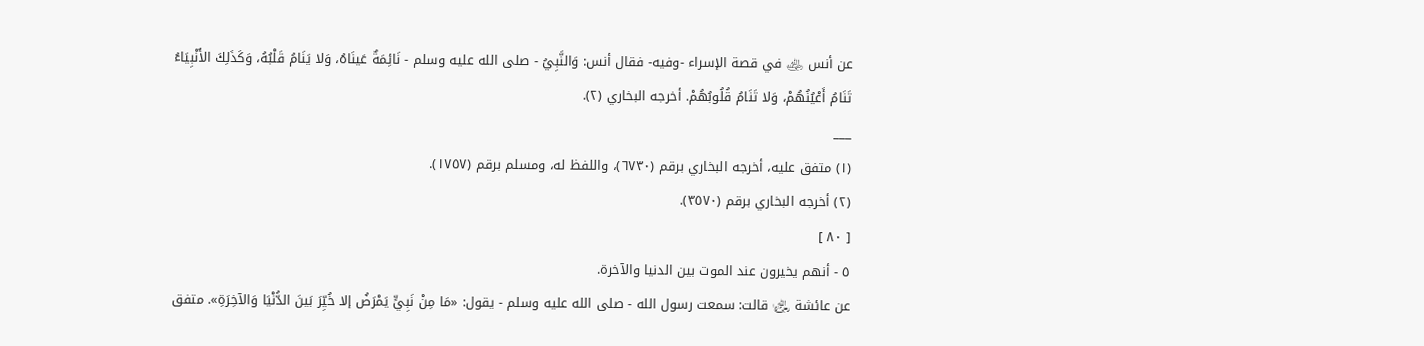عن أنس ﵁ في قصة الإسراء -وفيه- فقال أنس: وَالنَّبِيُ - صلى الله عليه وسلم - نَائِمَةٌ عَينَاهُ، وَلا يَنَامُ قَلْبُهُ، وَكَذَلِكَ الأَنْبِيَاءُ تَنَامُ أَعْيُنُهُمْ، وَلا تَنَامُ قُلُوبُهُمْ. أخرجه البخاري (٢).
___
(١) متفق عليه، أخرجه البخاري برقم (٦٧٣٠)، واللفظ له، ومسلم برقم (١٧٥٧).
(٢) أخرجه البخاري برقم (٣٥٧٠).
[ ٨٠ ]
٥ - أنهم يخيرون عند الموت بين الدنيا والآخرة.
عن عائشة ﵂ قالت: سمعت رسول الله - صلى الله عليه وسلم - يقول: «مَا مِنْ نَبِيٍّ يَمْرَضُ إلا خُيِّرَ بَينَ الدُّنْيَا وَالآخِرَةِ». متفق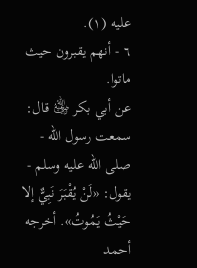عليه (١).
٦ - أنهم يقبرون حيث ماتوا.
عن أبي بكر ﵁ قال: سمعت رسول الله - صلى الله عليه وسلم - يقول: «لَنْ يُقْبَرَ نَبِيٌّ إلا حَيْثُ يَمُوتُ». أخرجه أحمد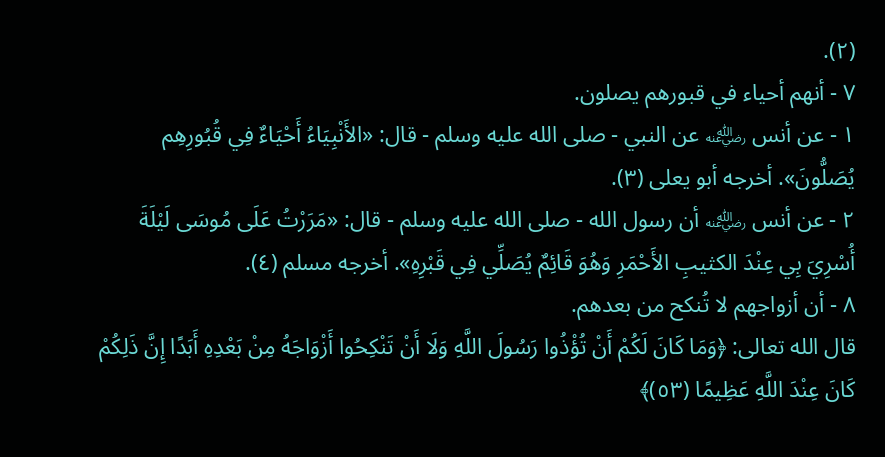(٢).
٧ - أنهم أحياء في قبورهم يصلون.
١ - عن أنس ﵁ عن النبي - صلى الله عليه وسلم - قال: «الأَنْبِيَاءُ أَحْيَاءٌ فِي قُبُورِهِم يُصَلُّونَ». أخرجه أبو يعلى (٣).
٢ - عن أنس ﵁ أن رسول الله - صلى الله عليه وسلم - قال: «مَرَرْتُ عَلَى مُوسَى لَيْلَةَ أُسْرِيَ بِي عِنْدَ الكثيبِ الأَحْمَرِ وَهُوَ قَائِمٌ يُصَلِّي فِي قَبْرِهِ». أخرجه مسلم (٤).
٨ - أن أزواجهم لا تُنكح من بعدهم.
قال الله تعالى: ﴿وَمَا كَانَ لَكُمْ أَنْ تُؤْذُوا رَسُولَ اللَّهِ وَلَا أَنْ تَنْكِحُوا أَزْوَاجَهُ مِنْ بَعْدِهِ أَبَدًا إِنَّ ذَلِكُمْ كَانَ عِنْدَ اللَّهِ عَظِيمًا (٥٣)﴾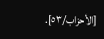[الأحزاب/٥٣].